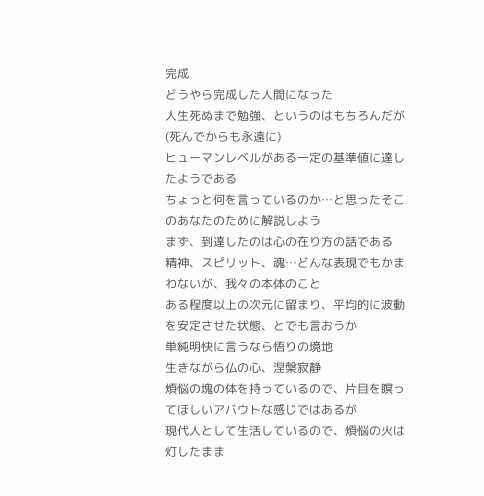完成
どうやら完成した人間になった
人生死ぬまで勉強、というのはもちろんだが(死んでからも永遠に)
ヒューマンレベルがある一定の基準値に達したようである
ちょっと何を言っているのか…と思ったそこのあなたのために解説しよう
まず、到達したのは心の在り方の話である
精神、スピリット、魂…どんな表現でもかまわないが、我々の本体のこと
ある程度以上の次元に留まり、平均的に波動を安定させた状態、とでも言おうか
単純明快に言うなら悟りの境地
生きながら仏の心、涅槃寂静
煩悩の塊の体を持っているので、片目を瞑ってほしいアバウトな感じではあるが
現代人として生活しているので、煩悩の火は灯したまま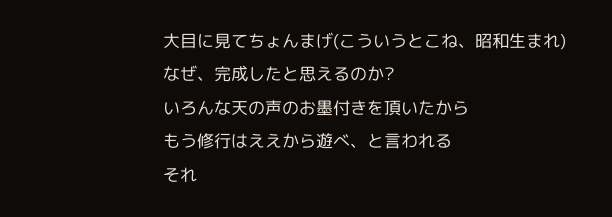大目に見てちょんまげ(こういうとこね、昭和生まれ)
なぜ、完成したと思えるのか?
いろんな天の声のお墨付きを頂いたから
もう修行はええから遊べ、と言われる
それ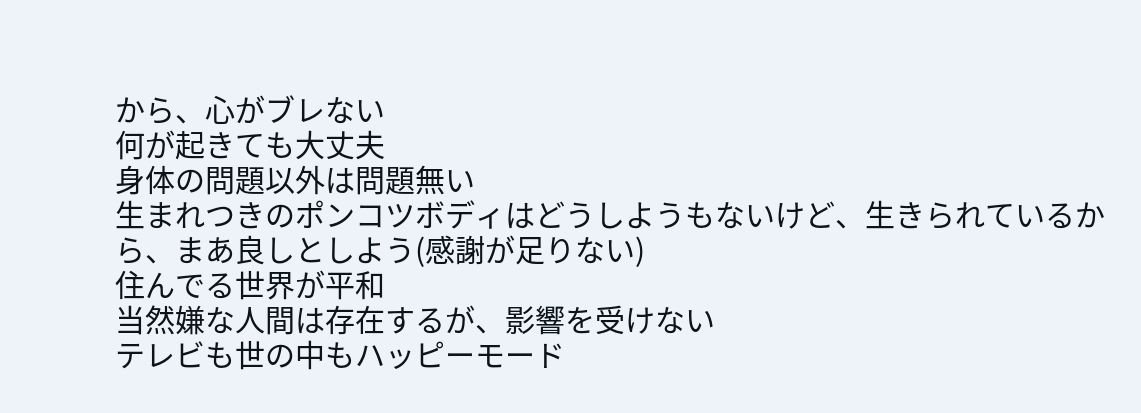から、心がブレない
何が起きても大丈夫
身体の問題以外は問題無い
生まれつきのポンコツボディはどうしようもないけど、生きられているから、まあ良しとしよう(感謝が足りない)
住んでる世界が平和
当然嫌な人間は存在するが、影響を受けない
テレビも世の中もハッピーモード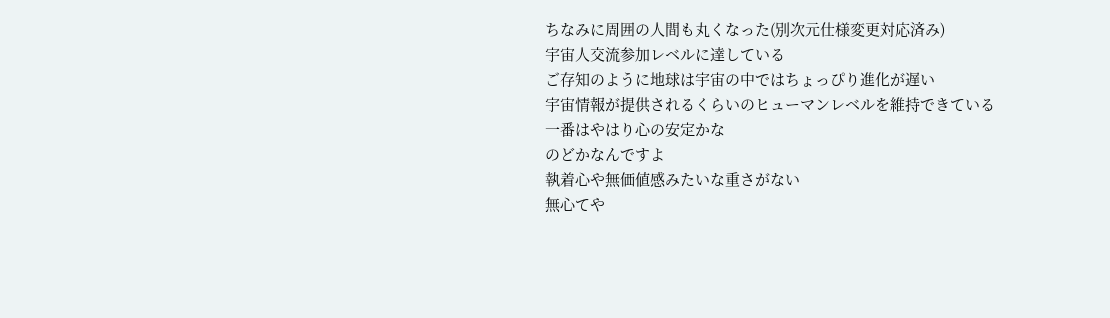ちなみに周囲の人間も丸くなった(別次元仕様変更対応済み)
宇宙人交流参加レベルに達している
ご存知のように地球は宇宙の中ではちょっぴり進化が遅い
宇宙情報が提供されるくらいのヒューマンレベルを維持できている
一番はやはり心の安定かな
のどかなんですよ
執着心や無価値感みたいな重さがない
無心てや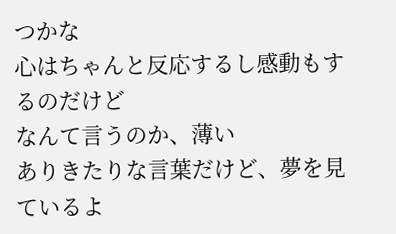つかな
心はちゃんと反応するし感動もするのだけど
なんて言うのか、薄い
ありきたりな言葉だけど、夢を見ているよ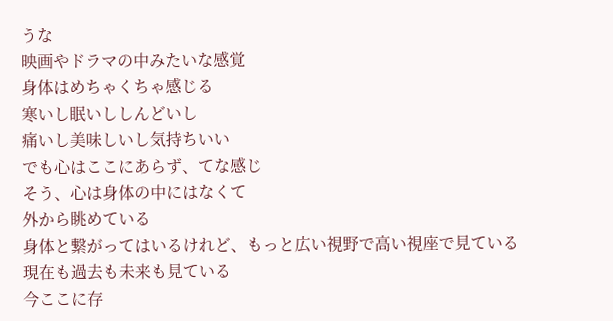うな
映画やドラマの中みたいな感覚
身体はめちゃくちゃ感じる
寒いし眠いししんどいし
痛いし美味しいし気持ちいい
でも心はここにあらず、てな感じ
そう、心は身体の中にはなくて
外から眺めている
身体と繋がってはいるけれど、もっと広い視野で高い視座で見ている
現在も過去も未来も見ている
今ここに存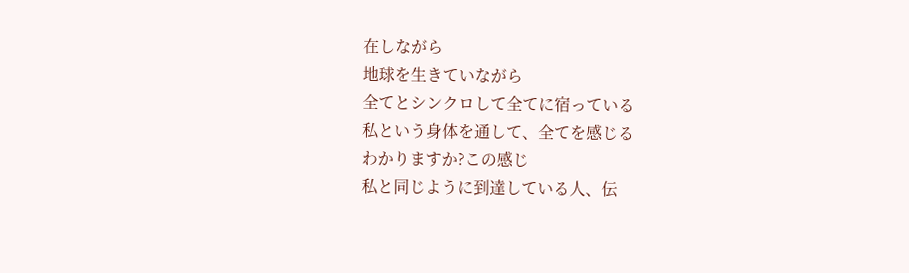在しながら
地球を生きていながら
全てとシンクロして全てに宿っている
私という身体を通して、全てを感じる
わかりますか?この感じ
私と同じように到達している人、伝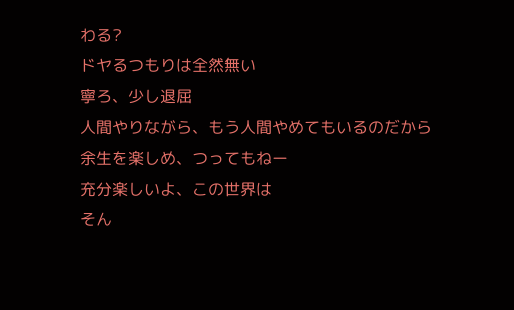わる?
ドヤるつもりは全然無い
寧ろ、少し退屈
人間やりながら、もう人間やめてもいるのだから
余生を楽しめ、つってもねー
充分楽しいよ、この世界は
そん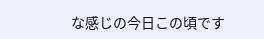な感じの今日この頃です